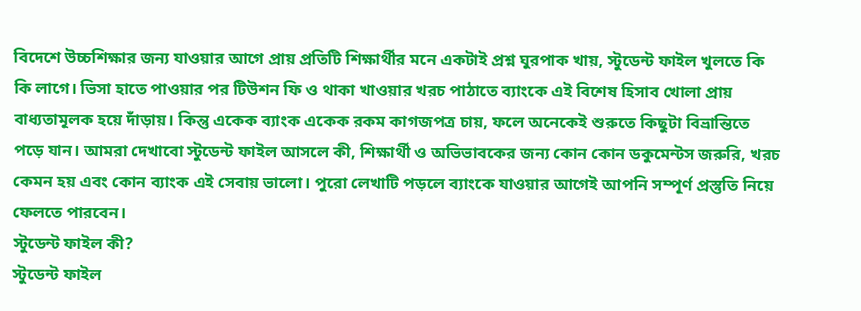বিদেশে উচ্চশিক্ষার জন্য যাওয়ার আগে প্রায় প্রতিটি শিক্ষার্থীর মনে একটাই প্রশ্ন ঘুরপাক খায়, স্টুডেন্ট ফাইল খুলতে কি কি লাগে। ভিসা হাতে পাওয়ার পর টিউশন ফি ও থাকা খাওয়ার খরচ পাঠাতে ব্যাংকে এই বিশেষ হিসাব খোলা প্রায় বাধ্যতামূলক হয়ে দাঁড়ায়। কিন্তু একেক ব্যাংক একেক রকম কাগজপত্র চায়, ফলে অনেকেই শুরুতে কিছুটা বিভ্রান্তিতে পড়ে যান। আমরা দেখাবো স্টুডেন্ট ফাইল আসলে কী, শিক্ষার্থী ও অভিভাবকের জন্য কোন কোন ডকুমেন্টস জরুরি, খরচ কেমন হয় এবং কোন ব্যাংক এই সেবায় ভালো। পুরো লেখাটি পড়লে ব্যাংকে যাওয়ার আগেই আপনি সম্পূর্ণ প্রস্তুতি নিয়ে ফেলতে পারবেন।
স্টুডেন্ট ফাইল কী?
স্টুডেন্ট ফাইল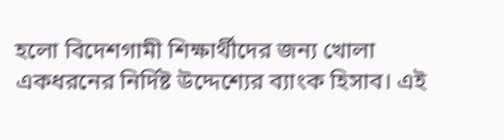হলো বিদেশগামী শিক্ষার্থীদের জন্য খোলা একধরনের নির্দিষ্ট উদ্দেশ্যের ব্যাংক হিসাব। এই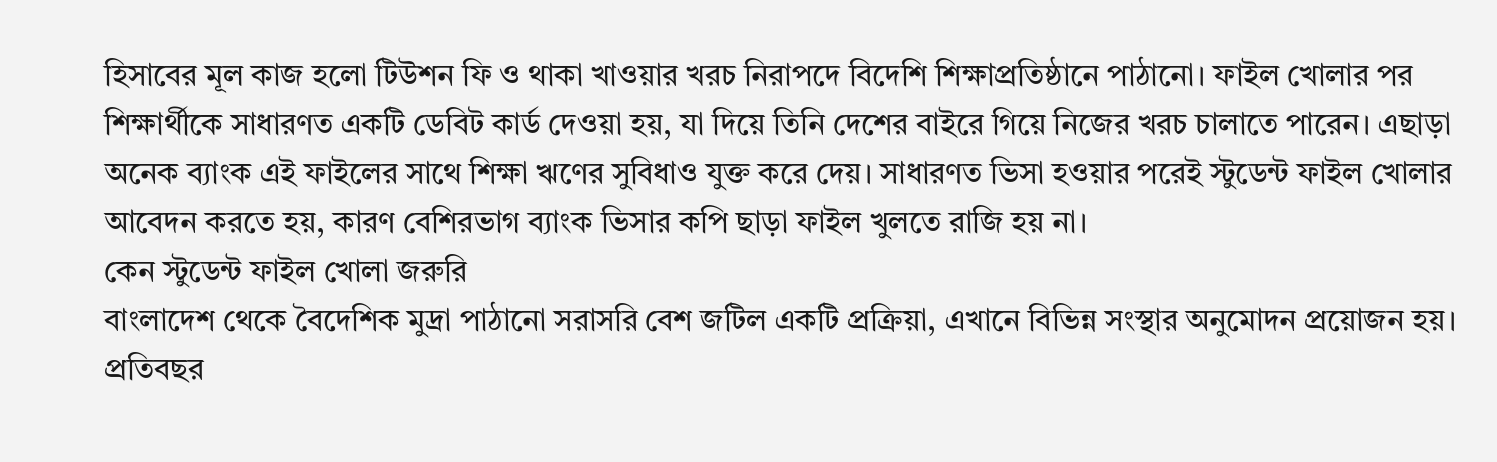হিসাবের মূল কাজ হলো টিউশন ফি ও থাকা খাওয়ার খরচ নিরাপদে বিদেশি শিক্ষাপ্রতিষ্ঠানে পাঠানো। ফাইল খোলার পর শিক্ষার্থীকে সাধারণত একটি ডেবিট কার্ড দেওয়া হয়, যা দিয়ে তিনি দেশের বাইরে গিয়ে নিজের খরচ চালাতে পারেন। এছাড়া অনেক ব্যাংক এই ফাইলের সাথে শিক্ষা ঋণের সুবিধাও যুক্ত করে দেয়। সাধারণত ভিসা হওয়ার পরেই স্টুডেন্ট ফাইল খোলার আবেদন করতে হয়, কারণ বেশিরভাগ ব্যাংক ভিসার কপি ছাড়া ফাইল খুলতে রাজি হয় না।
কেন স্টুডেন্ট ফাইল খোলা জরুরি
বাংলাদেশ থেকে বৈদেশিক মুদ্রা পাঠানো সরাসরি বেশ জটিল একটি প্রক্রিয়া, এখানে বিভিন্ন সংস্থার অনুমোদন প্রয়োজন হয়। প্রতিবছর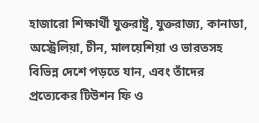হাজারো শিক্ষার্থী যুক্তরাষ্ট্র, যুক্তরাজ্য, কানাডা, অস্ট্রেলিয়া, চীন, মালয়েশিয়া ও ভারতসহ বিভিন্ন দেশে পড়তে যান, এবং তাঁদের প্রত্যেকের টিউশন ফি ও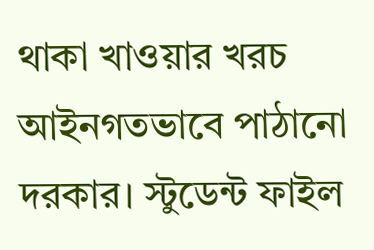থাকা খাওয়ার খরচ আইনগতভাবে পাঠানো দরকার। স্টুডেন্ট ফাইল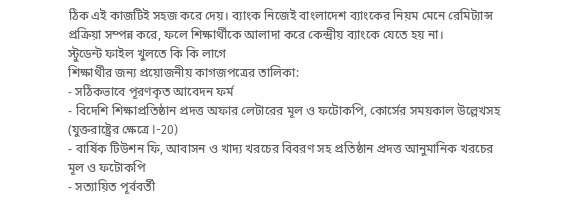ঠিক এই কাজটিই সহজ করে দেয়। ব্যাংক নিজেই বাংলাদেশ ব্যাংকের নিয়ম মেনে রেমিট্যান্স প্রক্রিয়া সম্পন্ন করে, ফলে শিক্ষার্থীকে আলাদা করে কেন্দ্রীয় ব্যাংকে যেতে হয় না।
স্টুডেন্ট ফাইল খুলতে কি কি লাগে
শিক্ষার্থীর জন্য প্রয়োজনীয় কাগজপত্রের তালিকা:
- সঠিকভাবে পূরণকৃত আবেদন ফর্ম
- বিদেশি শিক্ষাপ্রতিষ্ঠান প্রদত্ত অফার লেটারের মূল ও ফটোকপি, কোর্সের সময়কাল উল্লেখসহ (যুক্তরাষ্ট্রের ক্ষেত্রে I-20)
- বার্ষিক টিউশন ফি, আবাসন ও খাদ্য খরচের বিবরণ সহ প্রতিষ্ঠান প্রদত্ত আনুমানিক খরচের মূল ও ফটোকপি
- সত্যায়িত পূর্ববর্তী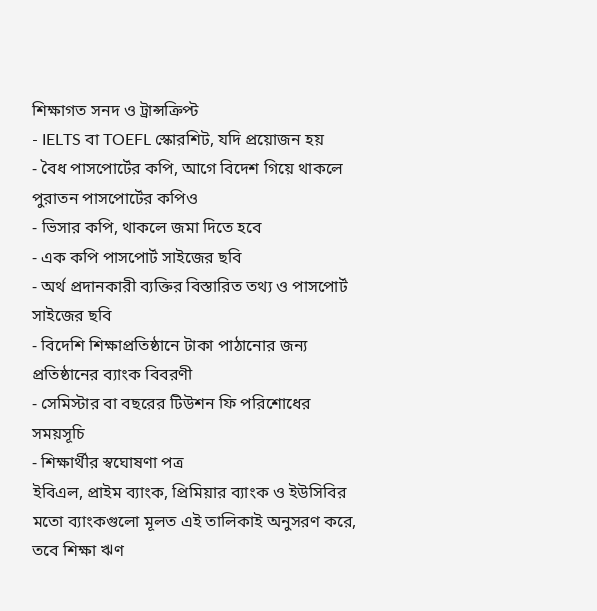শিক্ষাগত সনদ ও ট্রান্সক্রিপ্ট
- IELTS বা TOEFL স্কোরশিট, যদি প্রয়োজন হয়
- বৈধ পাসপোর্টের কপি, আগে বিদেশ গিয়ে থাকলে পুরাতন পাসপোর্টের কপিও
- ভিসার কপি, থাকলে জমা দিতে হবে
- এক কপি পাসপোর্ট সাইজের ছবি
- অর্থ প্রদানকারী ব্যক্তির বিস্তারিত তথ্য ও পাসপোর্ট সাইজের ছবি
- বিদেশি শিক্ষাপ্রতিষ্ঠানে টাকা পাঠানোর জন্য প্রতিষ্ঠানের ব্যাংক বিবরণী
- সেমিস্টার বা বছরের টিউশন ফি পরিশোধের সময়সূচি
- শিক্ষার্থীর স্বঘোষণা পত্র
ইবিএল, প্রাইম ব্যাংক, প্রিমিয়ার ব্যাংক ও ইউসিবির মতো ব্যাংকগুলো মূলত এই তালিকাই অনুসরণ করে, তবে শিক্ষা ঋণ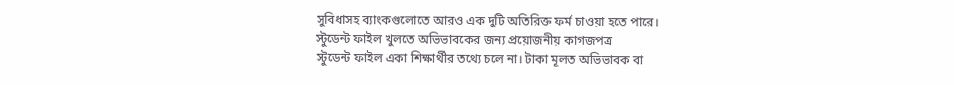সুবিধাসহ ব্যাংকগুলোতে আরও এক দুটি অতিরিক্ত ফর্ম চাওয়া হতে পারে।
স্টুডেন্ট ফাইল খুলতে অভিভাবকের জন্য প্রয়োজনীয় কাগজপত্র
স্টুডেন্ট ফাইল একা শিক্ষার্থীর তথ্যে চলে না। টাকা মূলত অভিভাবক বা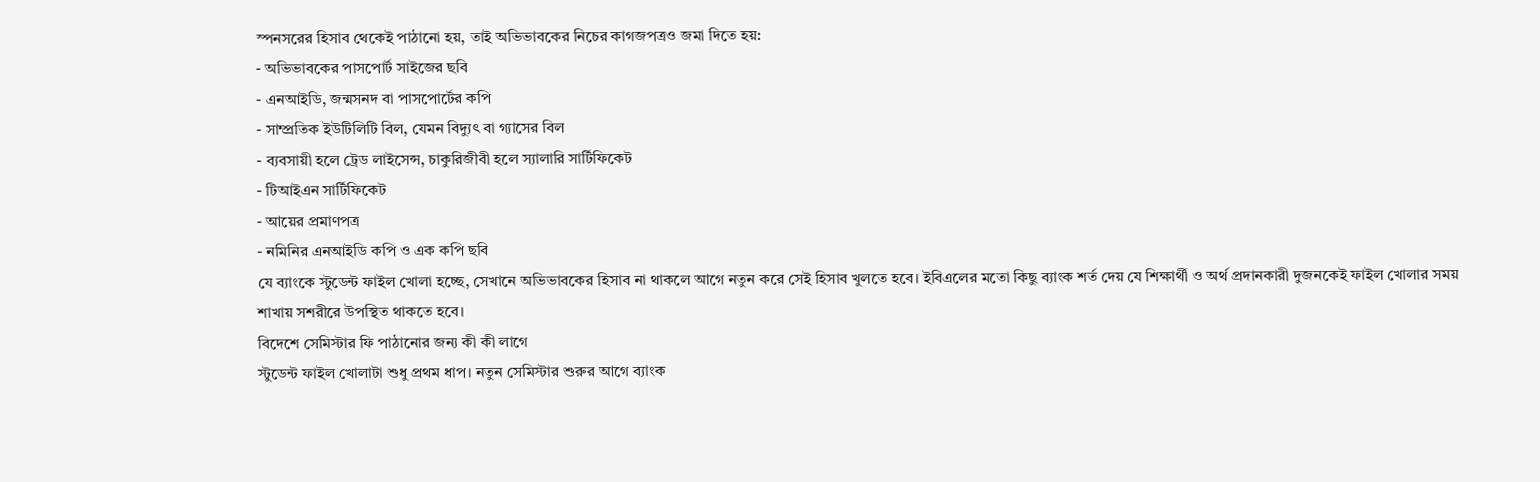স্পনসরের হিসাব থেকেই পাঠানো হয়, তাই অভিভাবকের নিচের কাগজপত্রও জমা দিতে হয়:
- অভিভাবকের পাসপোর্ট সাইজের ছবি
- এনআইডি, জন্মসনদ বা পাসপোর্টের কপি
- সাম্প্রতিক ইউটিলিটি বিল, যেমন বিদ্যুৎ বা গ্যাসের বিল
- ব্যবসায়ী হলে ট্রেড লাইসেন্স, চাকুরিজীবী হলে স্যালারি সার্টিফিকেট
- টিআইএন সার্টিফিকেট
- আয়ের প্রমাণপত্র
- নমিনির এনআইডি কপি ও এক কপি ছবি
যে ব্যাংকে স্টুডেন্ট ফাইল খোলা হচ্ছে, সেখানে অভিভাবকের হিসাব না থাকলে আগে নতুন করে সেই হিসাব খুলতে হবে। ইবিএলের মতো কিছু ব্যাংক শর্ত দেয় যে শিক্ষার্থী ও অর্থ প্রদানকারী দুজনকেই ফাইল খোলার সময় শাখায় সশরীরে উপস্থিত থাকতে হবে।
বিদেশে সেমিস্টার ফি পাঠানোর জন্য কী কী লাগে
স্টুডেন্ট ফাইল খোলাটা শুধু প্রথম ধাপ। নতুন সেমিস্টার শুরুর আগে ব্যাংক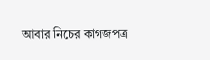আবার নিচের কাগজপত্র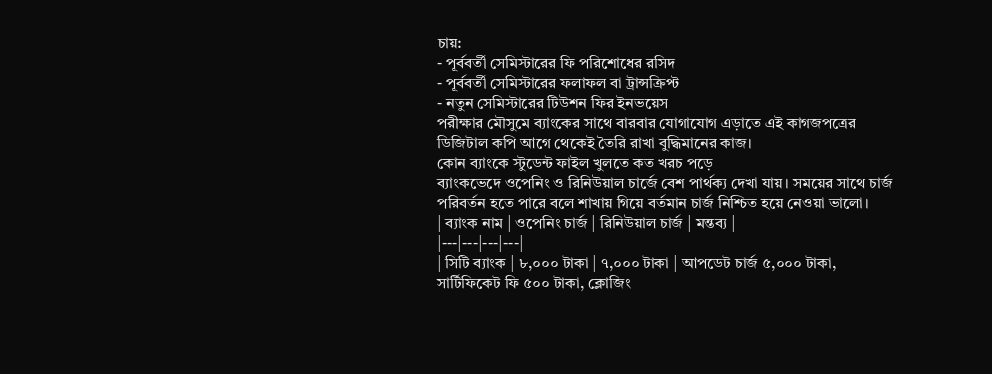চায়:
- পূর্ববর্তী সেমিস্টারের ফি পরিশোধের রসিদ
- পূর্ববর্তী সেমিস্টারের ফলাফল বা ট্রান্সক্রিপ্ট
- নতুন সেমিস্টারের টিউশন ফির ইনভয়েস
পরীক্ষার মৌসুমে ব্যাংকের সাথে বারবার যোগাযোগ এড়াতে এই কাগজপত্রের ডিজিটাল কপি আগে থেকেই তৈরি রাখা বুদ্ধিমানের কাজ।
কোন ব্যাংকে স্টুডেন্ট ফাইল খুলতে কত খরচ পড়ে
ব্যাংকভেদে ওপেনিং ও রিনিউয়াল চার্জে বেশ পার্থক্য দেখা যায়। সময়ের সাথে চার্জ পরিবর্তন হতে পারে বলে শাখায় গিয়ে বর্তমান চার্জ নিশ্চিত হয়ে নেওয়া ভালো।
| ব্যাংক নাম | ওপেনিং চার্জ | রিনিউয়াল চার্জ | মন্তব্য |
|---|---|---|---|
| সিটি ব্যাংক | ৮,০০০ টাকা | ৭,০০০ টাকা | আপডেট চার্জ ৫,০০০ টাকা, সার্টিফিকেট ফি ৫০০ টাকা, ক্লোজিং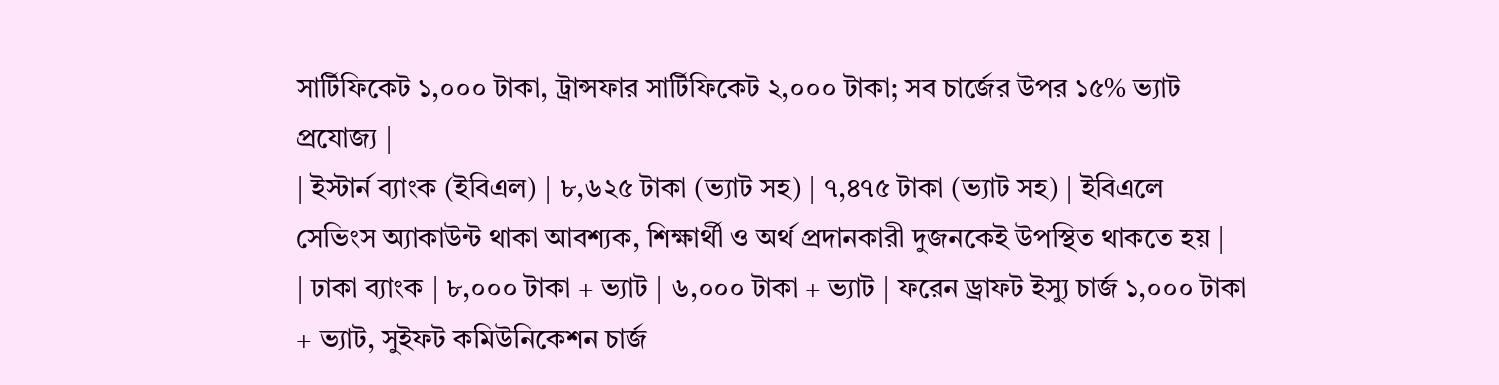সার্টিফিকেট ১,০০০ টাকা, ট্রান্সফার সার্টিফিকেট ২,০০০ টাকা; সব চার্জের উপর ১৫% ভ্যাট প্রযোজ্য |
| ইস্টার্ন ব্যাংক (ইবিএল) | ৮,৬২৫ টাকা (ভ্যাট সহ) | ৭,৪৭৫ টাকা (ভ্যাট সহ) | ইবিএলে সেভিংস অ্যাকাউন্ট থাকা আবশ্যক, শিক্ষার্থী ও অর্থ প্রদানকারী দুজনকেই উপস্থিত থাকতে হয় |
| ঢাকা ব্যাংক | ৮,০০০ টাকা + ভ্যাট | ৬,০০০ টাকা + ভ্যাট | ফরেন ড্রাফট ইস্যু চার্জ ১,০০০ টাকা + ভ্যাট, সুইফট কমিউনিকেশন চার্জ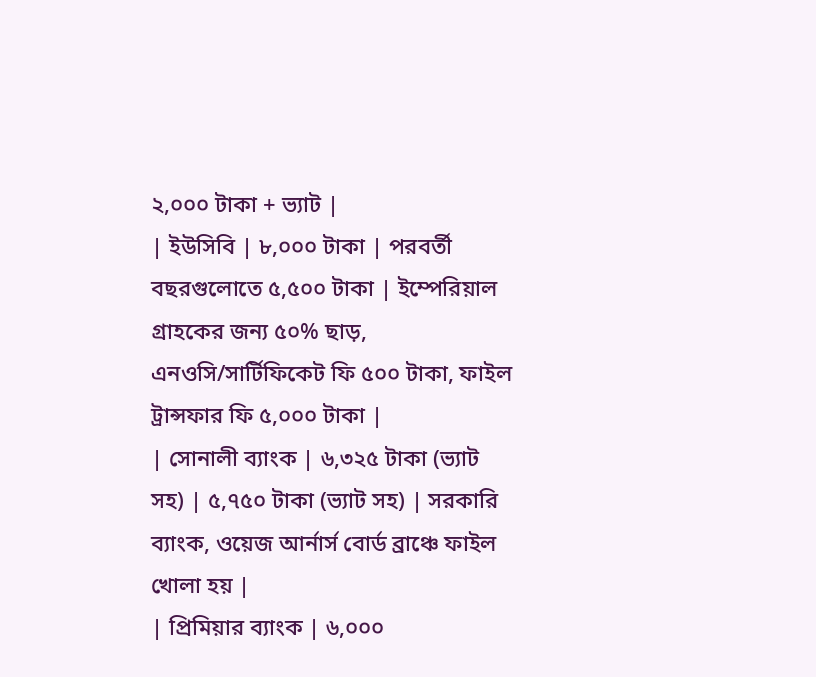২,০০০ টাকা + ভ্যাট |
| ইউসিবি | ৮,০০০ টাকা | পরবর্তী বছরগুলোতে ৫,৫০০ টাকা | ইম্পেরিয়াল গ্রাহকের জন্য ৫০% ছাড়, এনওসি/সার্টিফিকেট ফি ৫০০ টাকা, ফাইল ট্রান্সফার ফি ৫,০০০ টাকা |
| সোনালী ব্যাংক | ৬,৩২৫ টাকা (ভ্যাট সহ) | ৫,৭৫০ টাকা (ভ্যাট সহ) | সরকারি ব্যাংক, ওয়েজ আর্নার্স বোর্ড ব্রাঞ্চে ফাইল খোলা হয় |
| প্রিমিয়ার ব্যাংক | ৬,০০০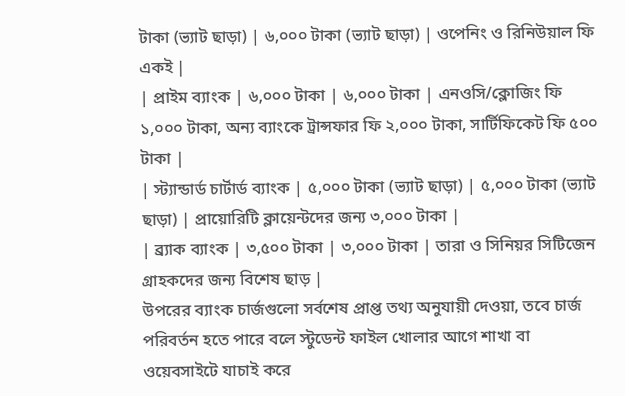টাকা (ভ্যাট ছাড়া) | ৬,০০০ টাকা (ভ্যাট ছাড়া) | ওপেনিং ও রিনিউয়াল ফি একই |
| প্রাইম ব্যাংক | ৬,০০০ টাকা | ৬,০০০ টাকা | এনওসি/ক্লোজিং ফি ১,০০০ টাকা, অন্য ব্যাংকে ট্রান্সফার ফি ২,০০০ টাকা, সার্টিফিকেট ফি ৫০০ টাকা |
| স্ট্যান্ডার্ড চার্টার্ড ব্যাংক | ৫,০০০ টাকা (ভ্যাট ছাড়া) | ৫,০০০ টাকা (ভ্যাট ছাড়া) | প্রায়োরিটি ক্লায়েন্টদের জন্য ৩,০০০ টাকা |
| ব্র্যাক ব্যাংক | ৩,৫০০ টাকা | ৩,০০০ টাকা | তারা ও সিনিয়র সিটিজেন গ্রাহকদের জন্য বিশেষ ছাড় |
উপরের ব্যাংক চার্জগুলো সর্বশেষ প্রাপ্ত তথ্য অনুযায়ী দেওয়া, তবে চার্জ পরিবর্তন হতে পারে বলে স্টুডেন্ট ফাইল খোলার আগে শাখা বা ওয়েবসাইটে যাচাই করে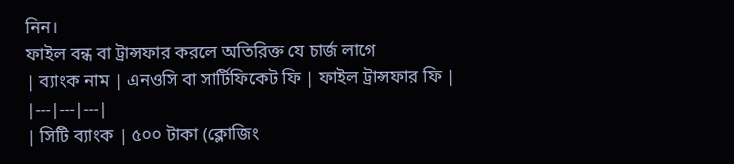নিন।
ফাইল বন্ধ বা ট্রান্সফার করলে অতিরিক্ত যে চার্জ লাগে
| ব্যাংক নাম | এনওসি বা সার্টিফিকেট ফি | ফাইল ট্রান্সফার ফি |
|---|---|---|
| সিটি ব্যাংক | ৫০০ টাকা (ক্লোজিং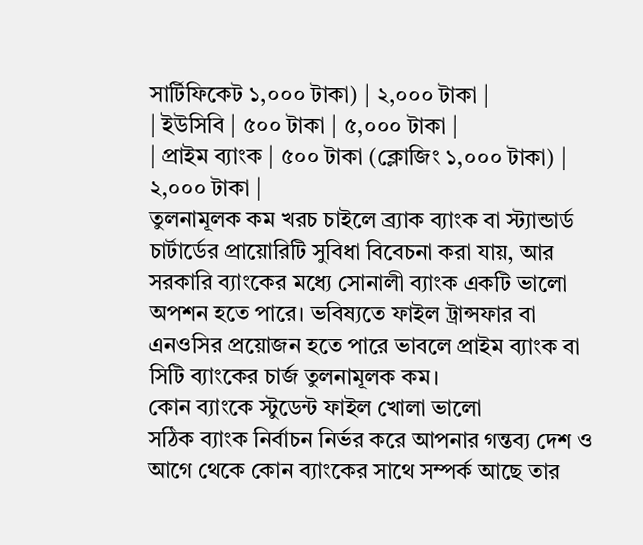সার্টিফিকেট ১,০০০ টাকা) | ২,০০০ টাকা |
| ইউসিবি | ৫০০ টাকা | ৫,০০০ টাকা |
| প্রাইম ব্যাংক | ৫০০ টাকা (ক্লোজিং ১,০০০ টাকা) | ২,০০০ টাকা |
তুলনামূলক কম খরচ চাইলে ব্র্যাক ব্যাংক বা স্ট্যান্ডার্ড চার্টার্ডের প্রায়োরিটি সুবিধা বিবেচনা করা যায়, আর সরকারি ব্যাংকের মধ্যে সোনালী ব্যাংক একটি ভালো অপশন হতে পারে। ভবিষ্যতে ফাইল ট্রান্সফার বা এনওসির প্রয়োজন হতে পারে ভাবলে প্রাইম ব্যাংক বা সিটি ব্যাংকের চার্জ তুলনামূলক কম।
কোন ব্যাংকে স্টুডেন্ট ফাইল খোলা ভালো
সঠিক ব্যাংক নির্বাচন নির্ভর করে আপনার গন্তব্য দেশ ও আগে থেকে কোন ব্যাংকের সাথে সম্পর্ক আছে তার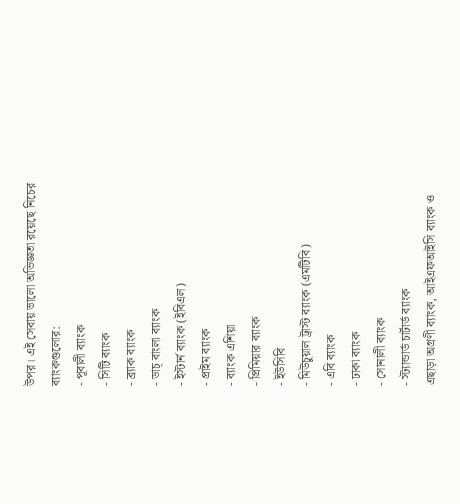উপর। এই সেবায় ভালো অভিজ্ঞতা রয়েছে নিচের ব্যাংকগুলোর:
- পূবালী ব্যাংক
- সিটি ব্যাংক
- ব্র্যাক ব্যাংক
- ডাচ্ বাংলা ব্যাংক
- ইস্টার্ন ব্যাংক (ইবিএল)
- প্রাইম ব্যাংক
- ব্যাংক এশিয়া
- প্রিমিয়ার ব্যাংক
- ইউসিবি
- মিউচুয়াল ট্রাস্ট ব্যাংক (এমটিবি)
- এবি ব্যাংক
- ঢাকা ব্যাংক
- সোনালী ব্যাংক
- স্ট্যান্ডার্ড চার্টার্ড ব্যাংক
এছাড়া অগ্রণী ব্যাংক, আইএফআইসি ব্যাংক ও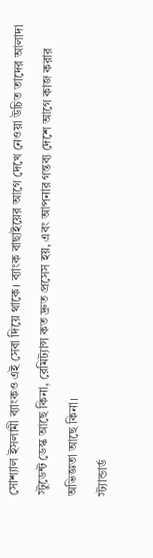সোশ্যাল ইসলামী ব্যাংকও এই সেবা দিয়ে থাকে। ব্যাংক বাছাইয়ের আগে দেখে নেওয়া উচিত তাদের আলাদা স্টুডেন্ট ডেস্ক আছে কিনা, রেমিট্যান্স কত দ্রুত প্রসেস হয়, এবং আপনার গন্তব্য দেশে আগে কাজ করার অভিজ্ঞতা আছে কিনা।
স্ট্যান্ডার্ড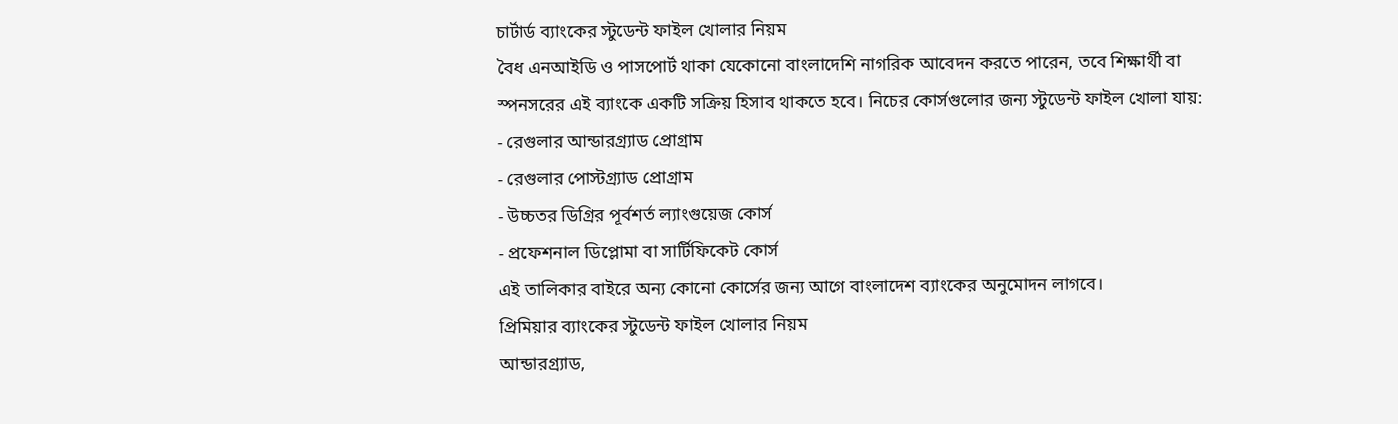চার্টার্ড ব্যাংকের স্টুডেন্ট ফাইল খোলার নিয়ম
বৈধ এনআইডি ও পাসপোর্ট থাকা যেকোনো বাংলাদেশি নাগরিক আবেদন করতে পারেন, তবে শিক্ষার্থী বা স্পনসরের এই ব্যাংকে একটি সক্রিয় হিসাব থাকতে হবে। নিচের কোর্সগুলোর জন্য স্টুডেন্ট ফাইল খোলা যায়:
- রেগুলার আন্ডারগ্র্যাড প্রোগ্রাম
- রেগুলার পোস্টগ্র্যাড প্রোগ্রাম
- উচ্চতর ডিগ্রির পূর্বশর্ত ল্যাংগুয়েজ কোর্স
- প্রফেশনাল ডিপ্লোমা বা সার্টিফিকেট কোর্স
এই তালিকার বাইরে অন্য কোনো কোর্সের জন্য আগে বাংলাদেশ ব্যাংকের অনুমোদন লাগবে।
প্রিমিয়ার ব্যাংকের স্টুডেন্ট ফাইল খোলার নিয়ম
আন্ডারগ্র্যাড,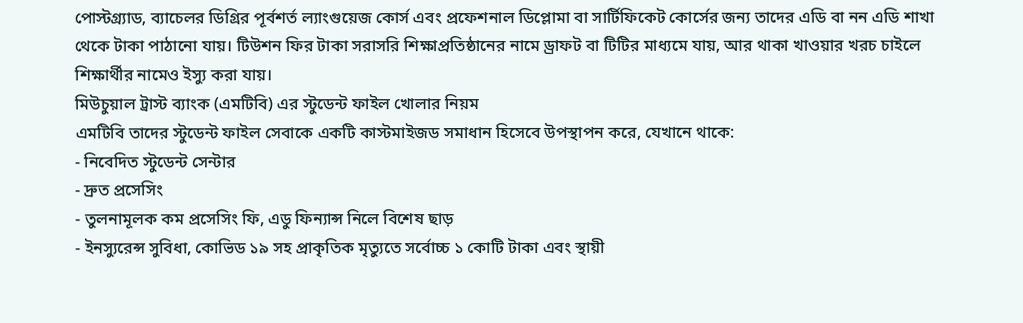পোস্টগ্র্যাড, ব্যাচেলর ডিগ্রির পূর্বশর্ত ল্যাংগুয়েজ কোর্স এবং প্রফেশনাল ডিপ্লোমা বা সার্টিফিকেট কোর্সের জন্য তাদের এডি বা নন এডি শাখা থেকে টাকা পাঠানো যায়। টিউশন ফির টাকা সরাসরি শিক্ষাপ্রতিষ্ঠানের নামে ড্রাফট বা টিটির মাধ্যমে যায়, আর থাকা খাওয়ার খরচ চাইলে শিক্ষার্থীর নামেও ইস্যু করা যায়।
মিউচুয়াল ট্রাস্ট ব্যাংক (এমটিবি) এর স্টুডেন্ট ফাইল খোলার নিয়ম
এমটিবি তাদের স্টুডেন্ট ফাইল সেবাকে একটি কাস্টমাইজড সমাধান হিসেবে উপস্থাপন করে, যেখানে থাকে:
- নিবেদিত স্টুডেন্ট সেন্টার
- দ্রুত প্রসেসিং
- তুলনামূলক কম প্রসেসিং ফি, এডু ফিন্যান্স নিলে বিশেষ ছাড়
- ইনস্যুরেন্স সুবিধা, কোভিড ১৯ সহ প্রাকৃতিক মৃত্যুতে সর্বোচ্চ ১ কোটি টাকা এবং স্থায়ী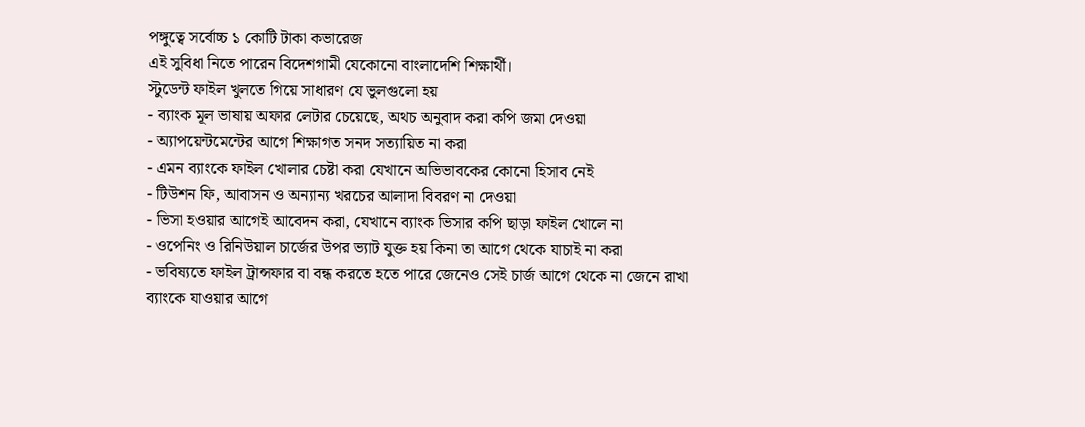পঙ্গুত্বে সর্বোচ্চ ১ কোটি টাকা কভারেজ
এই সুবিধা নিতে পারেন বিদেশগামী যেকোনো বাংলাদেশি শিক্ষার্থী।
স্টুডেন্ট ফাইল খুলতে গিয়ে সাধারণ যে ভুলগুলো হয়
- ব্যাংক মূল ভাষায় অফার লেটার চেয়েছে, অথচ অনুবাদ করা কপি জমা দেওয়া
- অ্যাপয়েন্টমেন্টের আগে শিক্ষাগত সনদ সত্যায়িত না করা
- এমন ব্যাংকে ফাইল খোলার চেষ্টা করা যেখানে অভিভাবকের কোনো হিসাব নেই
- টিউশন ফি, আবাসন ও অন্যান্য খরচের আলাদা বিবরণ না দেওয়া
- ভিসা হওয়ার আগেই আবেদন করা, যেখানে ব্যাংক ভিসার কপি ছাড়া ফাইল খোলে না
- ওপেনিং ও রিনিউয়াল চার্জের উপর ভ্যাট যুক্ত হয় কিনা তা আগে থেকে যাচাই না করা
- ভবিষ্যতে ফাইল ট্রান্সফার বা বন্ধ করতে হতে পারে জেনেও সেই চার্জ আগে থেকে না জেনে রাখা
ব্যাংকে যাওয়ার আগে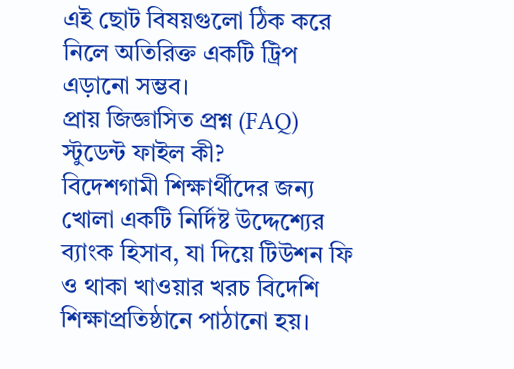এই ছোট বিষয়গুলো ঠিক করে নিলে অতিরিক্ত একটি ট্রিপ এড়ানো সম্ভব।
প্রায় জিজ্ঞাসিত প্রশ্ন (FAQ)
স্টুডেন্ট ফাইল কী?
বিদেশগামী শিক্ষার্থীদের জন্য খোলা একটি নির্দিষ্ট উদ্দেশ্যের ব্যাংক হিসাব, যা দিয়ে টিউশন ফি ও থাকা খাওয়ার খরচ বিদেশি শিক্ষাপ্রতিষ্ঠানে পাঠানো হয়।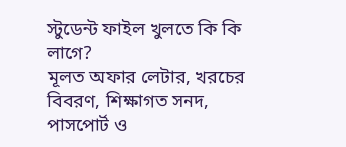স্টুডেন্ট ফাইল খুলতে কি কি লাগে?
মূলত অফার লেটার, খরচের বিবরণ, শিক্ষাগত সনদ, পাসপোর্ট ও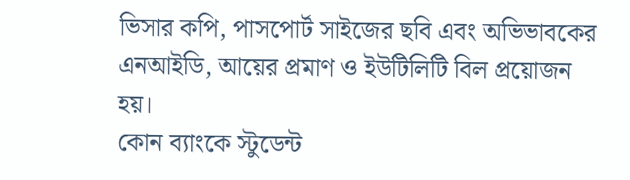ভিসার কপি, পাসপোর্ট সাইজের ছবি এবং অভিভাবকের এনআইডি, আয়ের প্রমাণ ও ইউটিলিটি বিল প্রয়োজন হয়।
কোন ব্যাংকে স্টুডেন্ট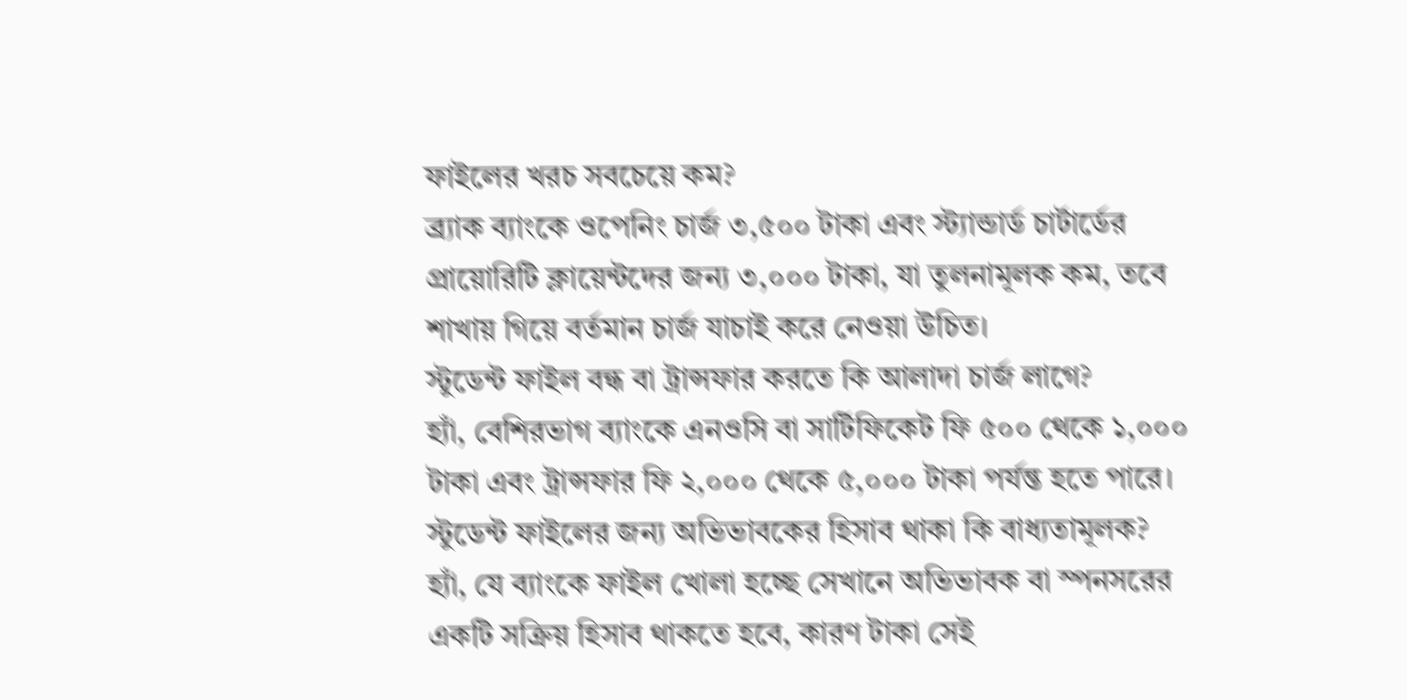ফাইলের খরচ সবচেয়ে কম?
ব্র্যাক ব্যাংকে ওপেনিং চার্জ ৩,৫০০ টাকা এবং স্ট্যান্ডার্ড চার্টার্ডের প্রায়োরিটি ক্লায়েন্টদের জন্য ৩,০০০ টাকা, যা তুলনামূলক কম, তবে শাখায় গিয়ে বর্তমান চার্জ যাচাই করে নেওয়া উচিত।
স্টুডেন্ট ফাইল বন্ধ বা ট্রান্সফার করতে কি আলাদা চার্জ লাগে?
হ্যাঁ, বেশিরভাগ ব্যাংকে এনওসি বা সার্টিফিকেট ফি ৫০০ থেকে ১,০০০ টাকা এবং ট্রান্সফার ফি ২,০০০ থেকে ৫,০০০ টাকা পর্যন্ত হতে পারে।
স্টুডেন্ট ফাইলের জন্য অভিভাবকের হিসাব থাকা কি বাধ্যতামূলক?
হ্যাঁ, যে ব্যাংকে ফাইল খোলা হচ্ছে সেখানে অভিভাবক বা স্পনসরের একটি সক্রিয় হিসাব থাকতে হবে, কারণ টাকা সেই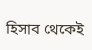হিসাব থেকেই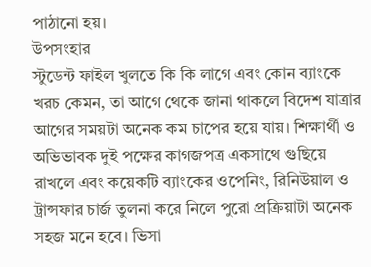পাঠানো হয়।
উপসংহার
স্টুডেন্ট ফাইল খুলতে কি কি লাগে এবং কোন ব্যাংকে খরচ কেমন, তা আগে থেকে জানা থাকলে বিদেশ যাত্রার আগের সময়টা অনেক কম চাপের হয়ে যায়। শিক্ষার্থী ও অভিভাবক দুই পক্ষের কাগজপত্র একসাথে গুছিয়ে রাখলে এবং কয়েকটি ব্যাংকের ওপেনিং, রিনিউয়াল ও ট্রান্সফার চার্জ তুলনা করে নিলে পুরো প্রক্রিয়াটা অনেক সহজ মনে হবে। ভিসা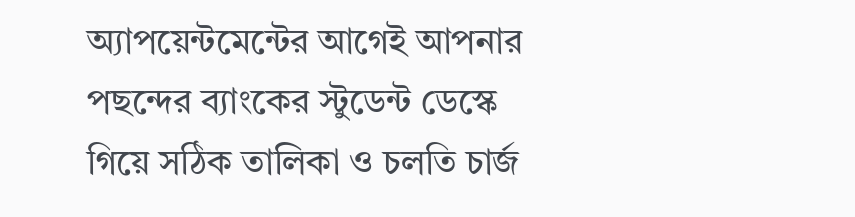অ্যাপয়েন্টমেন্টের আগেই আপনার পছন্দের ব্যাংকের স্টুডেন্ট ডেস্কে গিয়ে সঠিক তালিকা ও চলতি চার্জ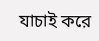যাচাই করে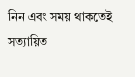নিন এবং সময় থাকতেই সত্যায়িত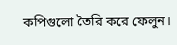কপিগুলো তৈরি করে ফেলুন।